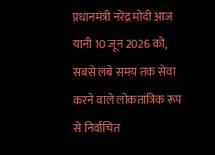प्रधानमंत्री नरेंद्र मोदी आज यानी 10 जून 2026 को, सबसे लंबे समय तक सेवा करने वाले लोकतांत्रिक रूप से निर्वाचित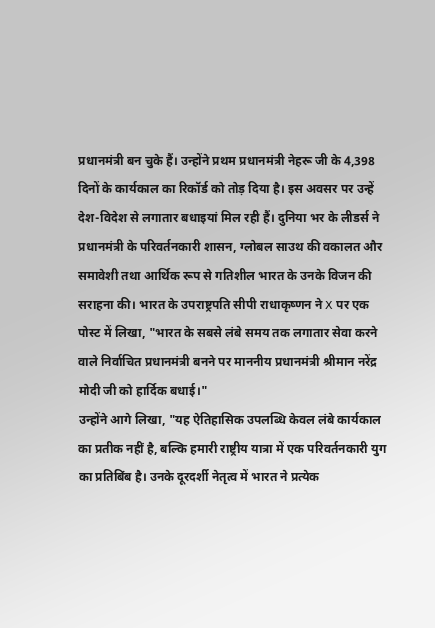प्रधानमंत्री बन चुके हैं। उन्होंने प्रथम प्रधानमंत्री नेहरू जी के 4,398 दिनों के कार्यकाल का रिकॉर्ड को तोड़ दिया है। इस अवसर पर उन्हें देश-विदेश से लगातार बधाइयां मिल रही हैं। दुनिया भर के लीडर्स ने प्रधानमंत्री के परिवर्तनकारी शासन, ग्लोबल साउथ की वकालत और समावेशी तथा आर्थिक रूप से गतिशील भारत के उनके विजन की सराहना की। भारत के उपराष्ट्रपति सीपी राधाकृष्णन ने X पर एक पोस्ट में लिखा, "भारत के सबसे लंबे समय तक लगातार सेवा करने वाले निर्वाचित प्रधानमंत्री बनने पर माननीय प्रधानमंत्री श्रीमान नरेंद्र मोदी जी को हार्दिक बधाई।"
उन्होंने आगे लिखा, "यह ऐतिहासिक उपलब्धि केवल लंबे कार्यकाल का प्रतीक नहीं है, बल्कि हमारी राष्ट्रीय यात्रा में एक परिवर्तनकारी युग का प्रतिबिंब है। उनके दूरदर्शी नेतृत्व में भारत ने प्रत्येक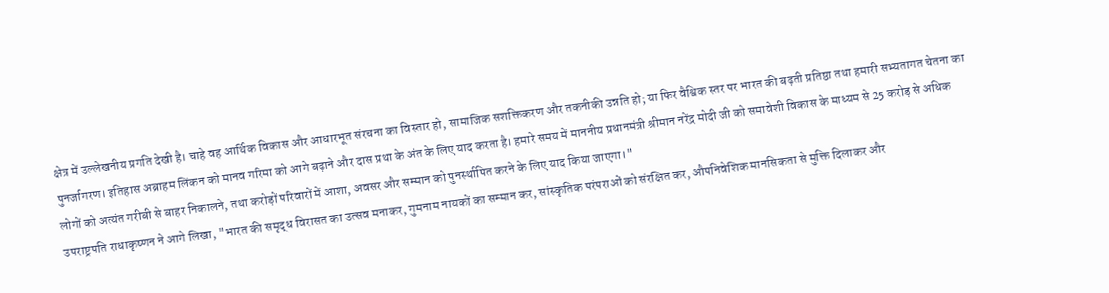क्षेत्र में उल्लेखनीय प्रगति देखी है। चाहे वह आर्थिक विकास और आधारभूत संरचना का विस्तार हो, सामाजिक सशक्तिकरण और तकनीकी उन्नति हो; या फिर वैश्विक स्तर पर भारत की बढ़ती प्रतिष्ठा तथा हमारी सभ्यतागत चेतना का पुनर्जागरण। इतिहास अब्राहम लिंकन को मानव गरिमा को आगे बढ़ाने और दास प्रथा के अंत के लिए याद करता है। हमारे समय में माननीय प्रधानमंत्री श्रीमान नरेंद्र मोदी जी को समावेशी विकास के माध्यम से 25 करोड़ से अधिक लोगों को अत्यंत गरीबी से बाहर निकालने, तथा करोड़ों परिवारों में आशा, अवसर और सम्मान को पुनर्स्थापित करने के लिए याद किया जाएगा।"
उपराष्ट्रपति राधाकृष्णन ने आगे लिखा, "भारत की समृद्ध विरासत का उत्सव मनाकर, गुमनाम नायकों का सम्मान कर, सांस्कृतिक परंपराओं को संरक्षित कर, औपनिवेशिक मानसिकता से मुक्ति दिलाकर और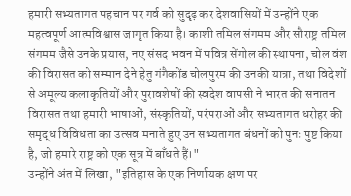हमारी सभ्यतागत पहचान पर गर्व को सुदृढ़ कर देशवासियों में उन्होंने एक महत्वपूर्ण आत्मविश्वास जागृत किया है। काशी तमिल संगमम और सौराष्ट्र तमिल संगमम जैसे उनके प्रयास, नए संसद भवन में पवित्र सेंगोल की स्थापना, चोल वंश की विरासत को सम्मान देने हेतु गंगैकोंड चोलपुरम की उनकी यात्रा, तथा विदेशों से अमूल्य कलाकृतियों और पुरावशेषों की स्वदेश वापसी ने भारत की सनातन विरासत तथा हमारी भाषाओं, संस्कृतियों, परंपराओं और सभ्यतागत धरोहर की समृद्ध विविधता का उत्सव मनाते हुए उन सभ्यतागत बंधनों को पुनः पुष्ट किया है, जो हमारे राष्ट्र को एक सूत्र में बाँधते हैं।"
उन्होंने अंत में लिखा, "इतिहास के एक निर्णायक क्षण पर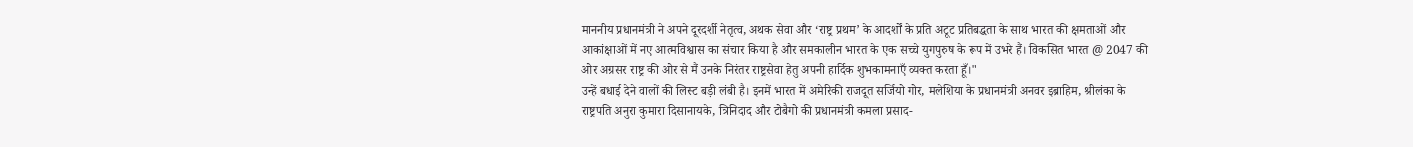माननीय प्रधानमंत्री ने अपने दूरदर्शी नेतृत्व, अथक सेवा और ‘राष्ट्र प्रथम’ के आदर्शों के प्रति अटूट प्रतिबद्धता के साथ भारत की क्षमताओं और आकांक्षाओं में नए आत्मविश्वास का संचार किया है और समकालीन भारत के एक सच्चे युगपुरुष के रूप में उभरे हैं। विकसित भारत @ 2047 की ओर अग्रसर राष्ट्र की ओर से मैं उनके निरंतर राष्ट्रसेवा हेतु अपनी हार्दिक शुभकामनाएँ व्यक्त करता हूँ।"
उन्हें बधाई देने वालों की लिस्ट बड़ी लंबी है। इनमें भारत में अमेरिकी राजदूत सर्जियो गोर, मलेशिया के प्रधानमंत्री अनवर इब्राहिम, श्रीलंका के राष्ट्रपति अनुरा कुमारा दिसानायके, त्रिनिदाद और टोबैगो की प्रधानमंत्री कमला प्रसाद-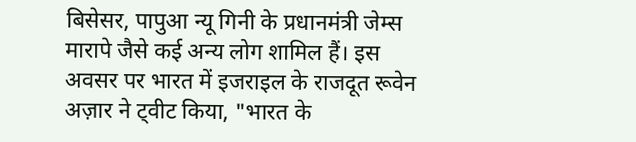बिसेसर, पापुआ न्यू गिनी के प्रधानमंत्री जेम्स मारापे जैसे कई अन्य लोग शामिल हैं। इस अवसर पर भारत में इजराइल के राजदूत रूवेन अज़ार ने ट्वीट किया, "भारत के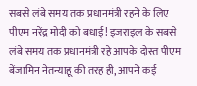सबसे लंबे समय तक प्रधानमंत्री रहने के लिए पीएम नरेंद्र मोदी को बधाई! इजराइल के सबसे लंबे समय तक प्रधानमंत्री रहे आपके दोस्त पीएम बेंजामिन नेतन्याहू की तरह ही, आपने कई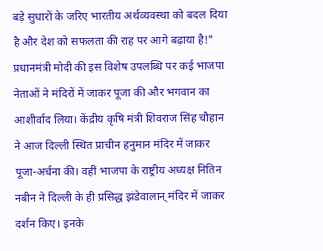बड़े सुधारों के जरिए भारतीय अर्थव्यवस्था को बदल दिया है और देश को सफलता की राह पर आगे बढ़ाया है!"
प्रधानमंत्री मोदी की इस विशेष उपलब्धि पर कई भाजपा नेताओं ने मंदिरों में जाकर पूजा की और भगवान का आशीर्वाद लिया। केंद्रीय कृषि मंत्री शिवराज सिंह चौहान ने आज दिल्ली स्थित प्राचीन हनुमान मंदिर में जाकर पूजा-अर्चना की। वहीं भाजपा के राष्ट्रीय अध्यक्ष नितिन नबीन ने दिल्ली के ही प्रसिद्ध झंडेवालान् मंदिर में जाकर दर्शन किए। इनके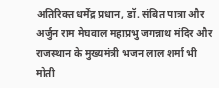अतिरिक्त धर्मेंद्र प्रधान, डॉ. संबित पात्रा और अर्जुन राम मेघवाल महाप्रभु जगन्नाथ मंदिर और राजस्थान के मुख्यमंत्री भजन लाल शर्मा भी मोती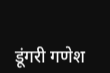डूंगरी गणेश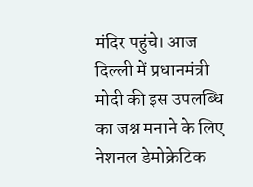मंदिर पहुंचे। आज दिल्ली में प्रधानमंत्री मोदी की इस उपलब्धि का जश्न मनाने के लिए नेशनल डेमोक्रेटिक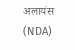अलायंस (NDA)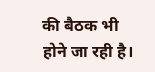की बैठक भी होने जा रही है।